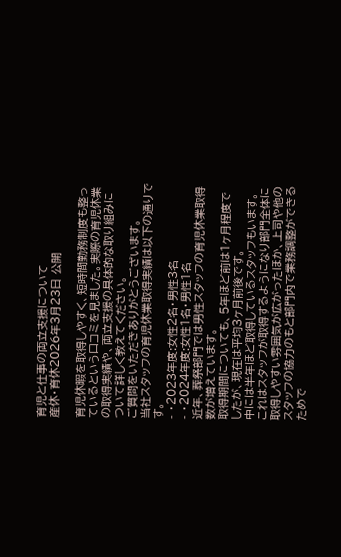育児と仕事の両立支援について
産休・育休2026年3月23日 公開

育児休暇を取得しやすく、短時間勤務制度も整っているという口コミを見ました。実際の育児休業の取得実績や、両立支援の具体的な取り組みについて詳しく教えてください。
ご質問をいただきありがとうございます。
当社スタッフの育児休業取得実績は以下の通りです。
- ・2023年度:女性2名・男性3名
- ・2024年度:女性1名・男性1名
近年、葬祭部門では男性スタッフの育児休業取得数が増えています。
取得期間についても、5年ほど前は1ヶ月程度でしたが、現在は平均3ヶ月前後です。
中には半年ほど取得しているスタッフもいます。
これはスタッフが取得するようになり部門全体に取得しやすい雰囲気が広がったほか、上司や他のスタッフの協力のもと部門内で業務調整ができるためで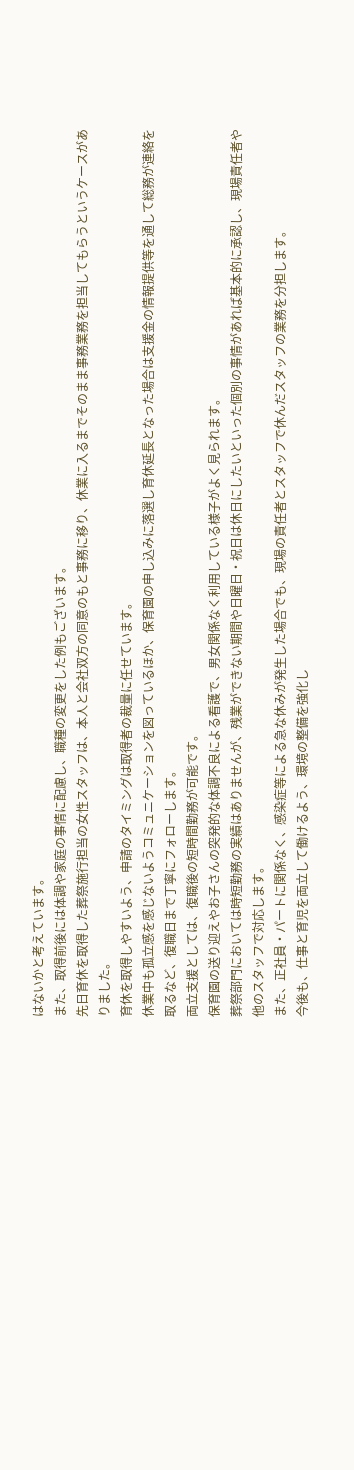はないかと考えています。
また、取得前後には体調や家庭の事情に配慮し、職種の変更をした例もございます。
先日育休を取得した葬祭施行担当の女性スタッフは、本人と会社双方の同意のもと事務に移り、休業に入るまでそのまま事務業務を担当してもらうというケースがありました。
育休を取得しやすいよう、申請のタイミングは取得者の裁量に任せています。
休業中も孤立感を感じないようコミュニケーションを図っているほか、保育園の申し込みに落選し育休延長となった場合は支援金の情報提供等を通して総務が連絡を取るなど、復職日まで丁寧にフォローします。
両立支援としては、復職後の短時間勤務が可能です。
保育園の送り迎えやお子さんの突発的な体調不良による看護で、男女関係なく利用している様子がよく見られます。
葬祭部門においては時短勤務の実績はありませんが、残業ができない期間や日曜日・祝日は休日にしたいといった個別の事情があれば基本的に承認し、現場責任者や他のスタッフで対応します。
また、正社員・パートに関係なく、感染症等による急な休みが発生した場合でも、現場の責任者とスタッフで休んだスタッフの業務を分担します。
今後も、仕事と育児を両立して働けるよう、環境の整備を強化し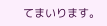てまいります。